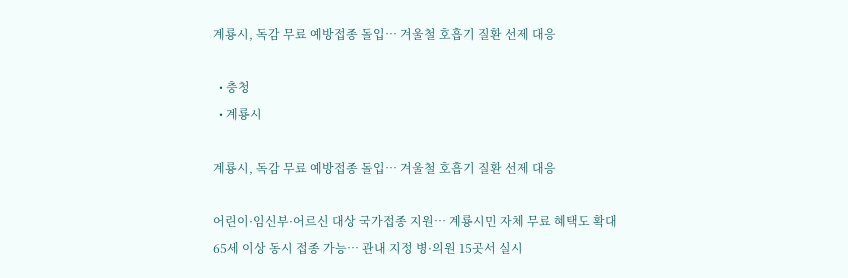계룡시, 독감 무료 예방접종 돌입… 겨울철 호흡기 질환 선제 대응

  • 충청
  • 계룡시

계룡시, 독감 무료 예방접종 돌입… 겨울철 호흡기 질환 선제 대응

어린이·임신부·어르신 대상 국가접종 지원… 계룡시민 자체 무료 혜택도 확대
65세 이상 동시 접종 가능… 관내 지정 병·의원 15곳서 실시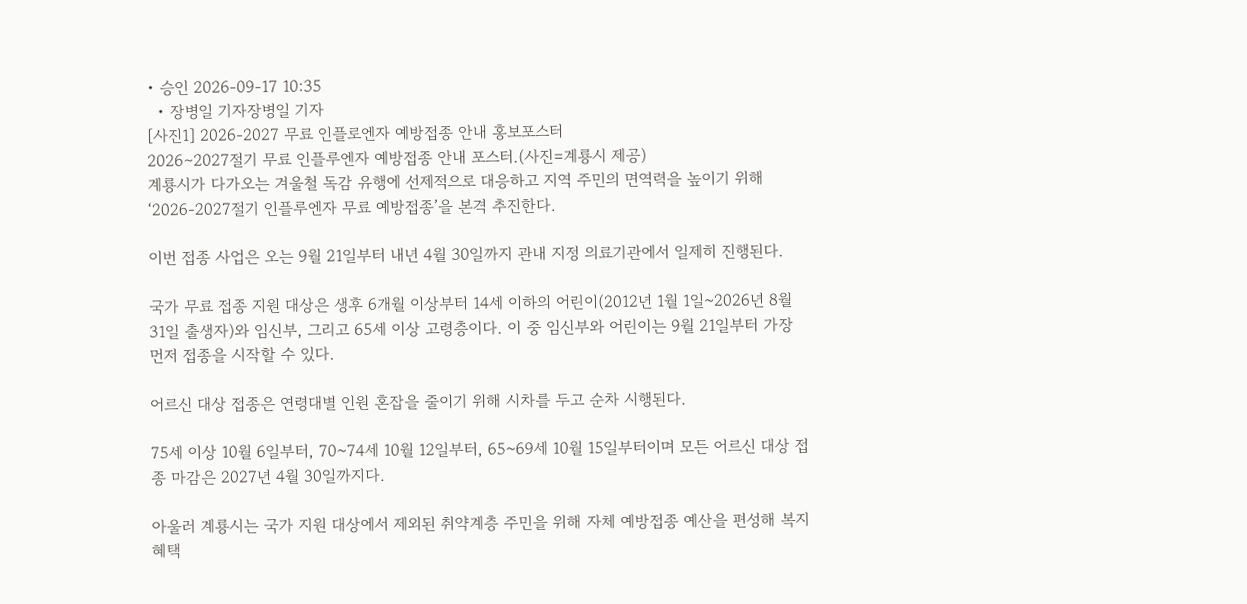• 승인 2026-09-17 10:35
  • 장병일 기자장병일 기자
[사진1] 2026-2027 무료 인플로엔자 예방접종 안내 홍보포스터
2026∼2027절기 무료 인플루엔자 예방접종 안내 포스터.(사진=계룡시 제공)
계룡시가 다가오는 겨울철 독감 유행에 선제적으로 대응하고 지역 주민의 면역력을 높이기 위해 ‘2026-2027절기 인플루엔자 무료 예방접종’을 본격 추진한다.

이번 접종 사업은 오는 9월 21일부터 내년 4월 30일까지 관내 지정 의료기관에서 일제히 진행된다.

국가 무료 접종 지원 대상은 생후 6개월 이상부터 14세 이하의 어린이(2012년 1월 1일~2026년 8월 31일 출생자)와 임신부, 그리고 65세 이상 고령층이다. 이 중 임신부와 어린이는 9월 21일부터 가장 먼저 접종을 시작할 수 있다.

어르신 대상 접종은 연령대별 인원 혼잡을 줄이기 위해 시차를 두고 순차 시행된다.

75세 이상 10월 6일부터, 70~74세 10월 12일부터, 65~69세 10월 15일부터이며 모든 어르신 대상 접종 마감은 2027년 4월 30일까지다.

아울러 계룡시는 국가 지원 대상에서 제외된 취약계층 주민을 위해 자체 예방접종 예산을 편성해 복지 혜택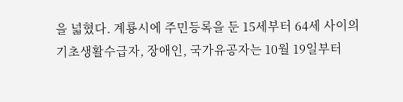을 넓혔다. 계룡시에 주민등록을 둔 15세부터 64세 사이의 기초생활수급자, 장애인, 국가유공자는 10월 19일부터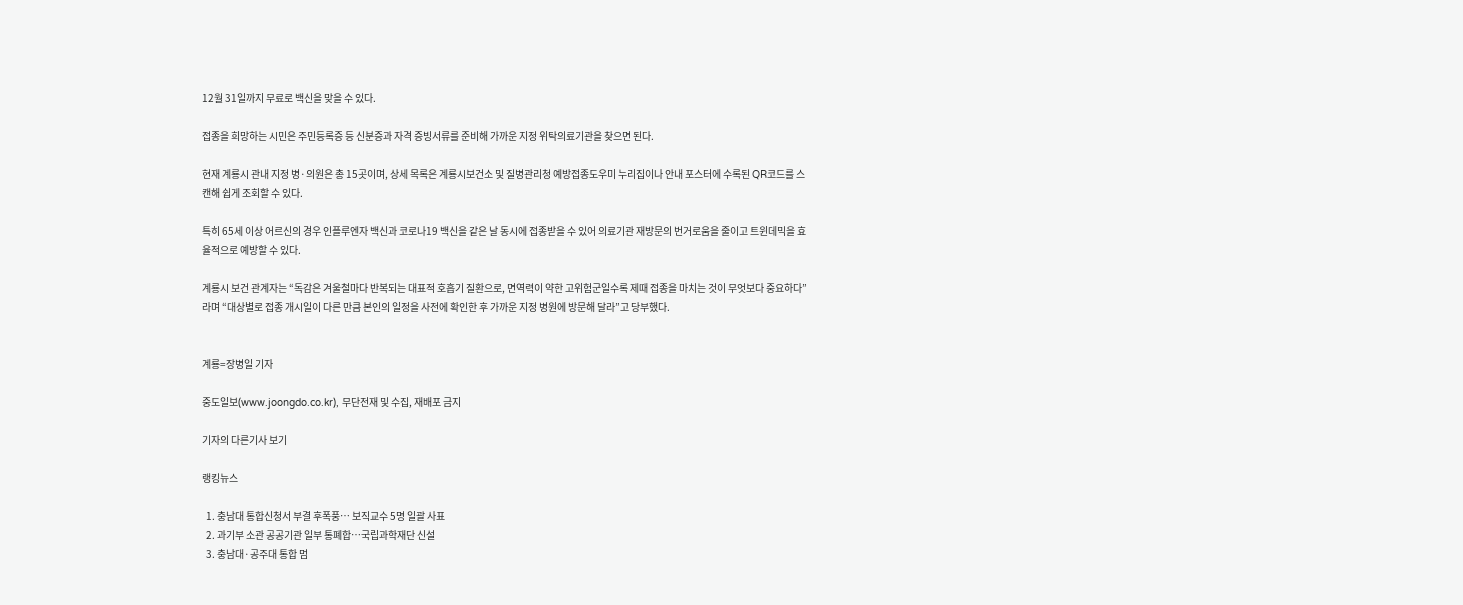12월 31일까지 무료로 백신을 맞을 수 있다.

접종을 희망하는 시민은 주민등록증 등 신분증과 자격 증빙서류를 준비해 가까운 지정 위탁의료기관을 찾으면 된다.

현재 계룡시 관내 지정 병·의원은 총 15곳이며, 상세 목록은 계룡시보건소 및 질병관리청 예방접종도우미 누리집이나 안내 포스터에 수록된 QR코드를 스캔해 쉽게 조회할 수 있다.

특히 65세 이상 어르신의 경우 인플루엔자 백신과 코로나19 백신을 같은 날 동시에 접종받을 수 있어 의료기관 재방문의 번거로움을 줄이고 트윈데믹을 효율적으로 예방할 수 있다.

계룡시 보건 관계자는 “독감은 겨울철마다 반복되는 대표적 호흡기 질환으로, 면역력이 약한 고위험군일수록 제때 접종을 마치는 것이 무엇보다 중요하다”라며 “대상별로 접종 개시일이 다른 만큼 본인의 일정을 사전에 확인한 후 가까운 지정 병원에 방문해 달라”고 당부했다.


계룡=장병일 기자

중도일보(www.joongdo.co.kr), 무단전재 및 수집, 재배포 금지

기자의 다른기사 보기

랭킹뉴스

  1. 충남대 통합신청서 부결 후폭풍… 보직교수 5명 일괄 사표
  2. 과기부 소관 공공기관 일부 통폐합…국립과학재단 신설
  3. 충남대·공주대 통합 멈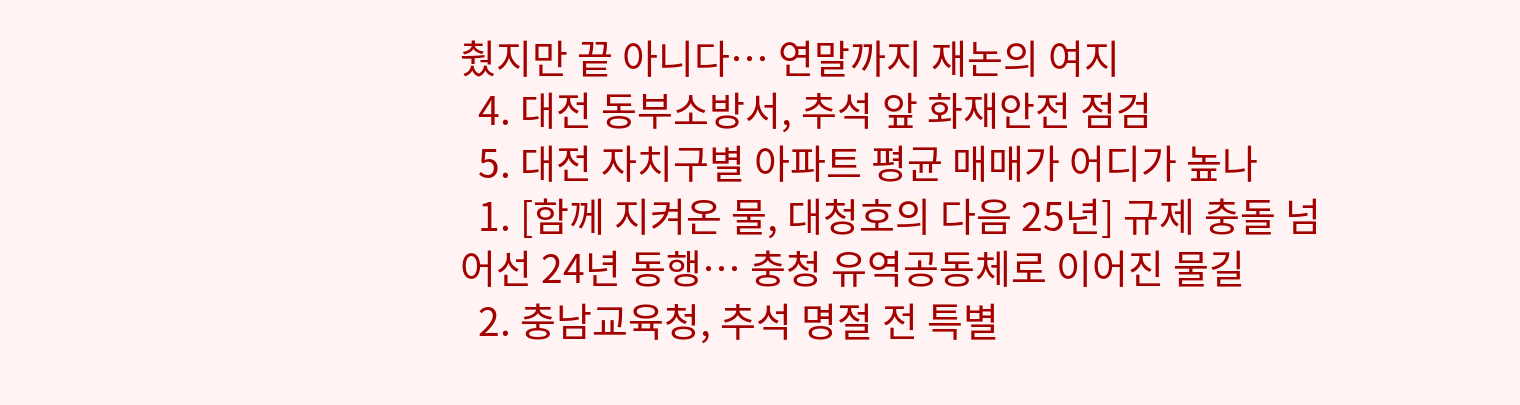췄지만 끝 아니다… 연말까지 재논의 여지
  4. 대전 동부소방서, 추석 앞 화재안전 점검
  5. 대전 자치구별 아파트 평균 매매가 어디가 높나
  1. [함께 지켜온 물, 대청호의 다음 25년] 규제 충돌 넘어선 24년 동행… 충청 유역공동체로 이어진 물길
  2. 충남교육청, 추석 명절 전 특별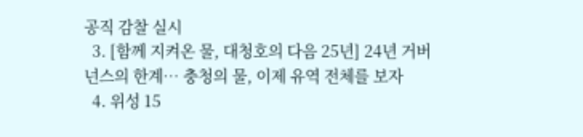공직 감찰 실시
  3. [함께 지켜온 물, 대청호의 다음 25년] 24년 거버넌스의 한계… 충청의 물, 이제 유역 전체를 보자
  4. 위성 15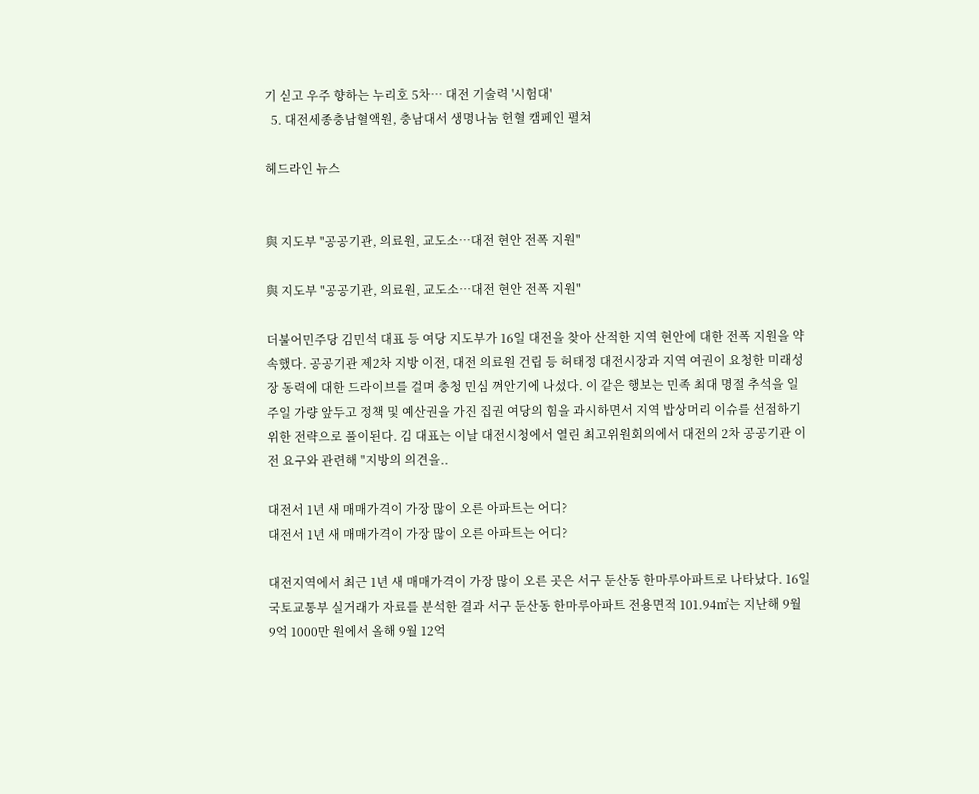기 싣고 우주 향하는 누리호 5차… 대전 기술력 '시험대'
  5. 대전세종충남혈액원, 충남대서 생명나눔 헌혈 캠페인 펼쳐

헤드라인 뉴스


與 지도부 "공공기관, 의료원, 교도소…대전 현안 전폭 지원"

與 지도부 "공공기관, 의료원, 교도소…대전 현안 전폭 지원"

더불어민주당 김민석 대표 등 여당 지도부가 16일 대전을 찾아 산적한 지역 현안에 대한 전폭 지원을 약속했다. 공공기관 제2차 지방 이전, 대전 의료원 건립 등 허태정 대전시장과 지역 여권이 요청한 미래성장 동력에 대한 드라이브를 걸며 충청 민심 껴안기에 나섰다. 이 같은 행보는 민족 최대 명절 추석을 일주일 가량 앞두고 정책 및 예산권을 가진 집권 여당의 힘을 과시하면서 지역 밥상머리 이슈를 선점하기 위한 전략으로 풀이된다. 김 대표는 이날 대전시청에서 열린 최고위원회의에서 대전의 2차 공공기관 이전 요구와 관련해 "지방의 의견을..

대전서 1년 새 매매가격이 가장 많이 오른 아파트는 어디?
대전서 1년 새 매매가격이 가장 많이 오른 아파트는 어디?

대전지역에서 최근 1년 새 매매가격이 가장 많이 오른 곳은 서구 둔산동 한마루아파트로 나타났다. 16일 국토교통부 실거래가 자료를 분석한 결과 서구 둔산동 한마루아파트 전용면적 101.94㎡는 지난해 9월 9억 1000만 원에서 올해 9월 12억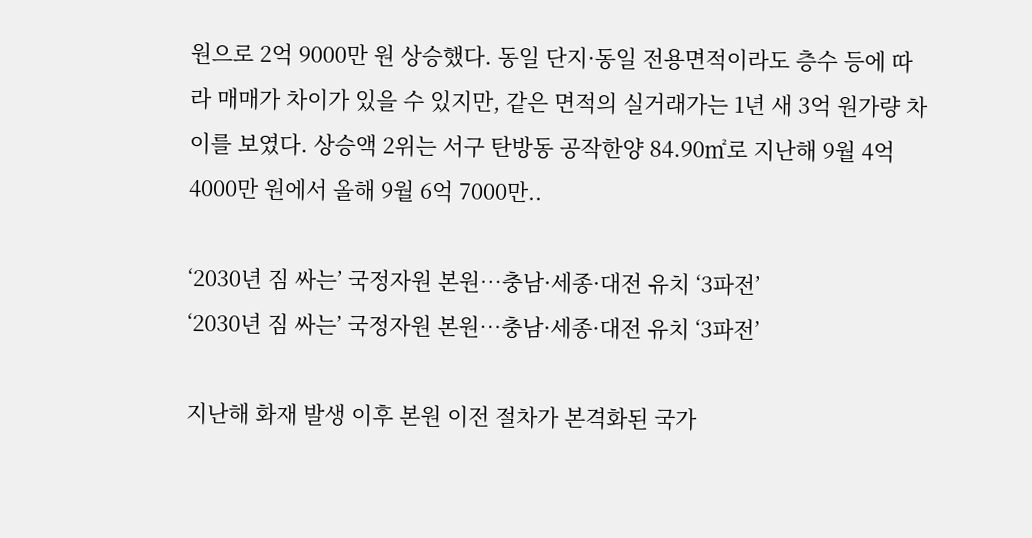원으로 2억 9000만 원 상승했다. 동일 단지·동일 전용면적이라도 층수 등에 따라 매매가 차이가 있을 수 있지만, 같은 면적의 실거래가는 1년 새 3억 원가량 차이를 보였다. 상승액 2위는 서구 탄방동 공작한양 84.90㎡로 지난해 9월 4억 4000만 원에서 올해 9월 6억 7000만..

‘2030년 짐 싸는’ 국정자원 본원…충남·세종·대전 유치 ‘3파전’
‘2030년 짐 싸는’ 국정자원 본원…충남·세종·대전 유치 ‘3파전’

지난해 화재 발생 이후 본원 이전 절차가 본격화된 국가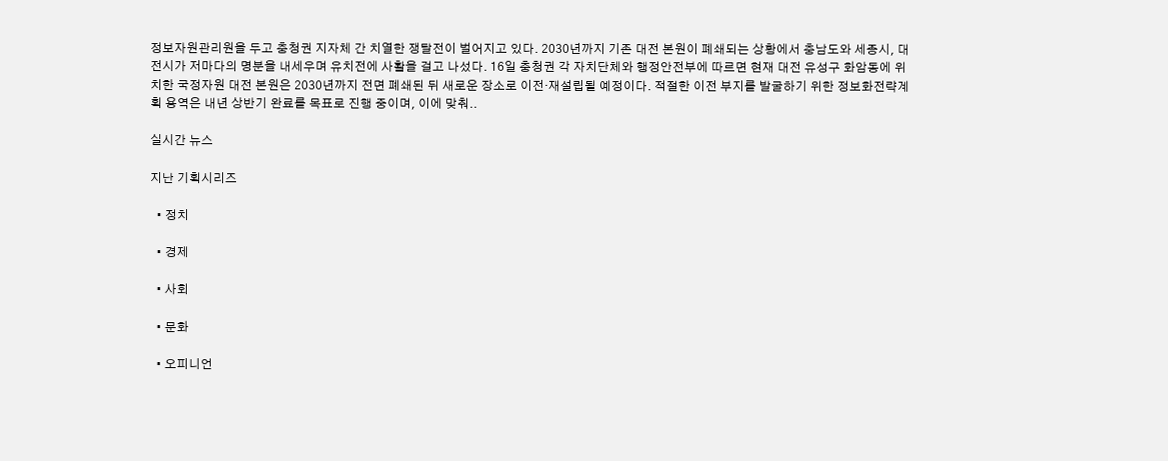정보자원관리원을 두고 충청권 지자체 간 치열한 쟁탈전이 벌어지고 있다. 2030년까지 기존 대전 본원이 폐쇄되는 상황에서 충남도와 세종시, 대전시가 저마다의 명분을 내세우며 유치전에 사활을 걸고 나섰다. 16일 충청권 각 자치단체와 행정안전부에 따르면 현재 대전 유성구 화암동에 위치한 국정자원 대전 본원은 2030년까지 전면 폐쇄된 뒤 새로운 장소로 이전·재설립될 예정이다. 적절한 이전 부지를 발굴하기 위한 정보화전략계획 용역은 내년 상반기 완료를 목표로 진행 중이며, 이에 맞춰..

실시간 뉴스

지난 기획시리즈

  • 정치

  • 경제

  • 사회

  • 문화

  • 오피니언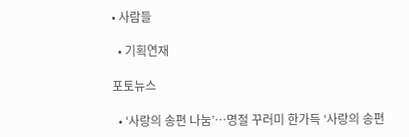• 사람들

  • 기획연재

포토뉴스

  • ‘사랑의 송편 나눔’…명절 꾸러미 한가득 ‘사랑의 송편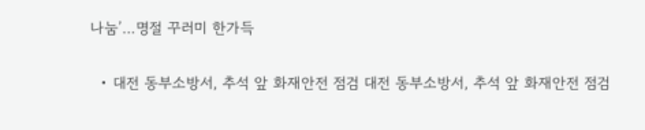나눔’…명절 꾸러미 한가득

  • 대전 동부소방서, 추석 앞 화재안전 점검 대전 동부소방서, 추석 앞 화재안전 점검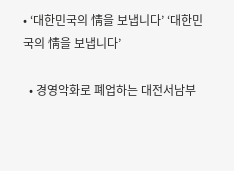• ‘대한민국의 情을 보냅니다’ ‘대한민국의 情을 보냅니다’

  • 경영악화로 폐업하는 대전서남부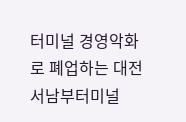터미널 경영악화로 폐업하는 대전서남부터미널